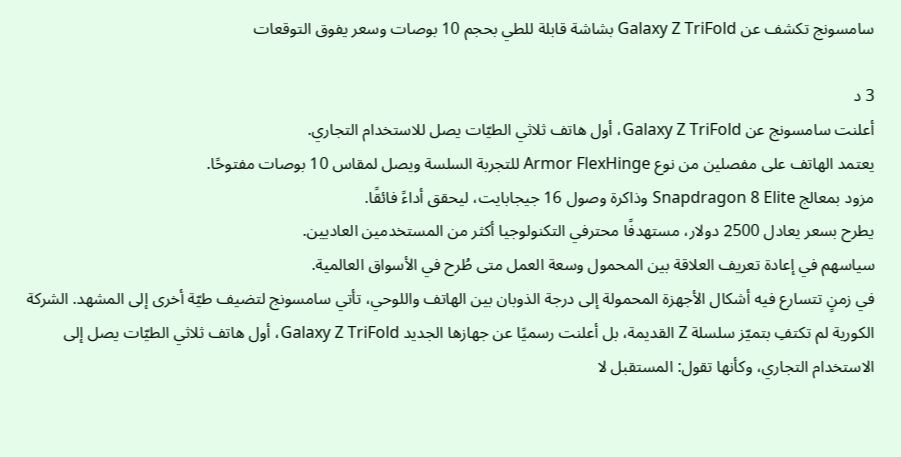سامسونج تكشف عن Galaxy Z TriFold بشاشة قابلة للطي بحجم 10 بوصات وسعر يفوق التوقعات

3 د
أعلنت سامسونج عن Galaxy Z TriFold، أول هاتف ثلاثي الطيّات يصل للاستخدام التجاري.
يعتمد الهاتف على مفصلين من نوع Armor FlexHinge للتجربة السلسة ويصل لمقاس 10 بوصات مفتوحًا.
مزود بمعالج Snapdragon 8 Elite وذاكرة وصول 16 جيجابايت، ليحقق أداءً فائقًا.
يطرح بسعر يعادل 2500 دولار، مستهدفًا محترفي التكنولوجيا أكثر من المستخدمين العاديين.
سياسهم في إعادة تعريف العلاقة بين المحمول وسعة العمل متى طُرح في الأسواق العالمية.
في زمنٍ تتسارع فيه أشكال الأجهزة المحمولة إلى درجة الذوبان بين الهاتف واللوحي، تأتي سامسونج لتضيف طيّة أخرى إلى المشهد. الشركة الكورية لم تكتفِ بتميّز سلسلة Z القديمة، بل أعلنت رسميًا عن جهازها الجديد Galaxy Z TriFold، أول هاتف ثلاثي الطيّات يصل إلى الاستخدام التجاري، وكأنها تقول: المستقبل لا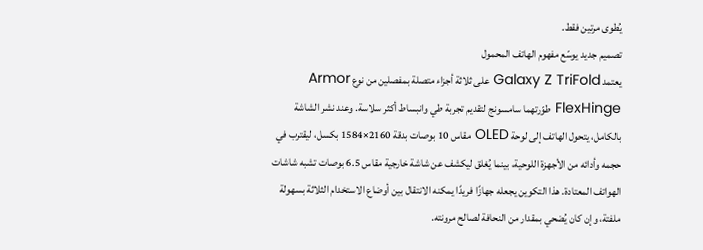يُطوى مرتين فقط.
تصميم جديد يوسّع مفهوم الهاتف المحمول
يعتمد Galaxy Z TriFold على ثلاثة أجزاء متصلة بمفصلين من نوع Armor FlexHinge طوّرتهما سامسونج لتقديم تجربة طي وانبساط أكثر سلاسة. وعند نشر الشاشة بالكامل، يتحول الهاتف إلى لوحة OLED مقاس 10 بوصات بدقة 2160×1584 بكسل، ليقترب في حجمه وأدائه من الأجهزة اللوحية، بينما يُغلق ليكشف عن شاشة خارجية مقاس 6.5 بوصات تشبه شاشات الهواتف المعتادة. هذا التكوين يجعله جهازًا فريدًا يمكنه الانتقال بين أوضاع الاستخدام الثلاثة بسهولة ملفتة، وإن كان يُضحي بمقدار من النحافة لصالح مرونته.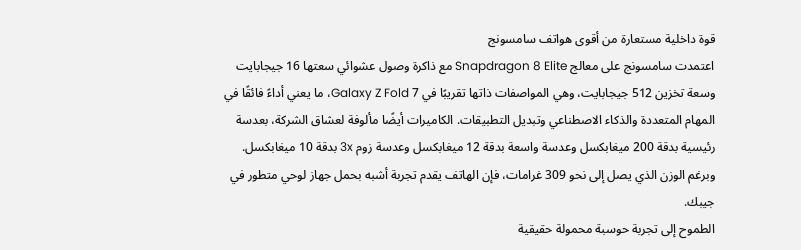قوة داخلية مستعارة من أقوى هواتف سامسونج
اعتمدت سامسونج على معالج Snapdragon 8 Elite مع ذاكرة وصول عشوائي سعتها 16 جيجابايت وسعة تخزين 512 جيجابايت، وهي المواصفات ذاتها تقريبًا في Galaxy Z Fold 7، ما يعني أداءً فائقًا في المهام المتعددة والذكاء الاصطناعي وتبديل التطبيقات. الكاميرات أيضًا مألوفة لعشاق الشركة، بعدسة رئيسية بدقة 200 ميغابكسل وعدسة واسعة بدقة 12 ميغابكسل وعدسة زوم 3x بدقة 10 ميغابكسل. وبرغم الوزن الذي يصل إلى نحو 309 غرامات، فإن الهاتف يقدم تجربة أشبه بحمل جهاز لوحي متطور في جيبك.
الطموح إلى تجربة حوسبة محمولة حقيقية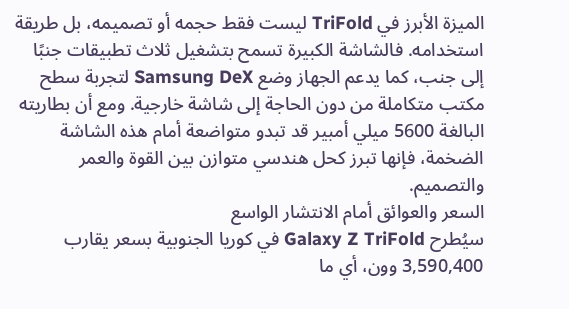الميزة الأبرز في TriFold ليست فقط حجمه أو تصميمه، بل طريقة استخدامه. فالشاشة الكبيرة تسمح بتشغيل ثلاث تطبيقات جنبًا إلى جنب، كما يدعم الجهاز وضع Samsung DeX لتجربة سطح مكتب متكاملة من دون الحاجة إلى شاشة خارجية. ومع أن بطاريته البالغة 5600 ميلي أمبير قد تبدو متواضعة أمام هذه الشاشة الضخمة، فإنها تبرز كحل هندسي متوازن بين القوة والعمر والتصميم.
السعر والعوائق أمام الانتشار الواسع
سيُطرح Galaxy Z TriFold في كوريا الجنوبية بسعر يقارب 3,590,400 وون، أي ما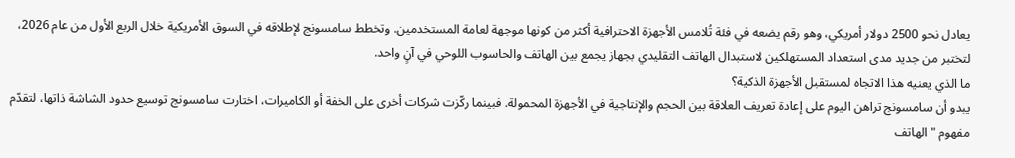يعادل نحو 2500 دولار أمريكي، وهو رقم يضعه في فئة تُلامس الأجهزة الاحترافية أكثر من كونها موجهة لعامة المستخدمين. وتخطط سامسونج لإطلاقه في السوق الأمريكية خلال الربع الأول من عام 2026، لتختبر من جديد مدى استعداد المستهلكين لاستبدال الهاتف التقليدي بجهاز يجمع بين الهاتف والحاسوب اللوحي في آنٍ واحد.
ما الذي يعنيه هذا الاتجاه لمستقبل الأجهزة الذكية؟
يبدو أن سامسونج تراهن اليوم على إعادة تعريف العلاقة بين الحجم والإنتاجية في الأجهزة المحمولة. فبينما ركّزت شركات أخرى على الخفة أو الكاميرات، اختارت سامسونج توسيع حدود الشاشة ذاتها، لتقدّم مفهوم "الهاتف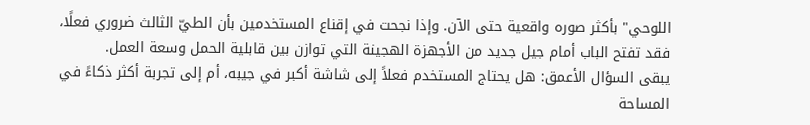اللوحي" بأكثر صوره واقعية حتى الآن. وإذا نجحت في إقناع المستخدمين بأن الطيّ الثالث ضروري فعلًا، فقد تفتح الباب أمام جيل جديد من الأجهزة الهجينة التي توازن بين قابلية الحمل وسعة العمل.
يبقى السؤال الأعمق: هل يحتاج المستخدم فعلاً إلى شاشة أكبر في جيبه، أم إلى تجربة أكثر ذكاءً في المساحة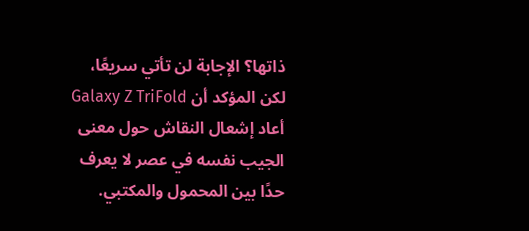ذاتها؟ الإجابة لن تأتي سريعًا، لكن المؤكد أن Galaxy Z TriFold أعاد إشعال النقاش حول معنى الجيب نفسه في عصر لا يعرف حدًا بين المحمول والمكتبي.